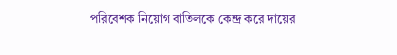পরিবেশক নিয়োগ বাতিলকে কেন্দ্র করে দায়ের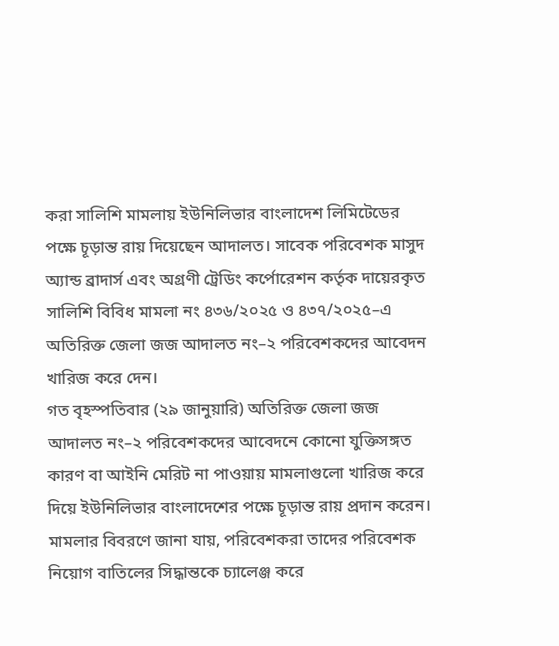করা সালিশি মামলায় ইউনিলিভার বাংলাদেশ লিমিটেডের পক্ষে চূড়ান্ত রায় দিয়েছেন আদালত। সাবেক পরিবেশক মাসুদ অ্যান্ড ব্রাদার্স এবং অগ্রণী ট্রেডিং কর্পোরেশন কর্তৃক দায়েরকৃত সালিশি বিবিধ মামলা নং ৪৩৬/২০২৫ ও ৪৩৭/২০২৫–এ অতিরিক্ত জেলা জজ আদালত নং–২ পরিবেশকদের আবেদন খারিজ করে দেন।
গত বৃহস্পতিবার (২৯ জানুয়ারি) অতিরিক্ত জেলা জজ আদালত নং–২ পরিবেশকদের আবেদনে কোনো যুক্তিসঙ্গত কারণ বা আইনি মেরিট না পাওয়ায় মামলাগুলো খারিজ করে দিয়ে ইউনিলিভার বাংলাদেশের পক্ষে চূড়ান্ত রায় প্রদান করেন।
মামলার বিবরণে জানা যায়, পরিবেশকরা তাদের পরিবেশক নিয়োগ বাতিলের সিদ্ধান্তকে চ্যালেঞ্জ করে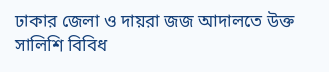ঢাকার জেলা ও দায়রা জজ আদালতে উক্ত সালিশি বিবিধ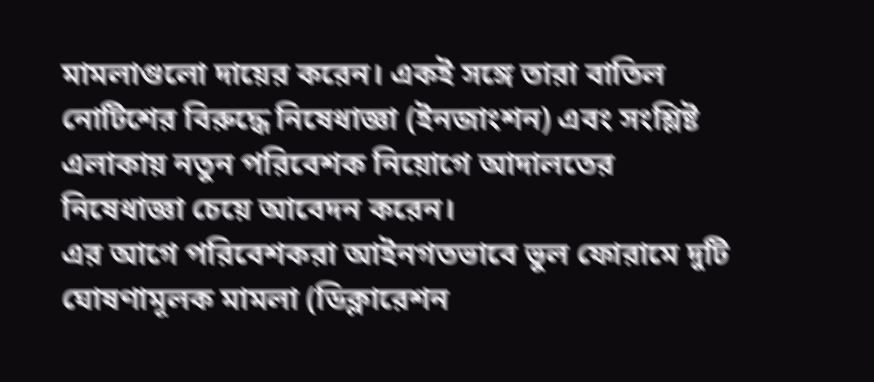মামলাগুলো দায়ের করেন। একই সঙ্গে তারা বাতিল নোটিশের বিরুদ্ধে নিষেধাজ্ঞা (ইনজাংশন) এবং সংশ্লিষ্ট এলাকায় নতুন পরিবেশক নিয়োগে আদালতের নিষেধাজ্ঞা চেয়ে আবেদন করেন।
এর আগে পরিবেশকরা আইনগতভাবে ভুল ফোরামে দুটি ঘোষণামূলক মামলা (ডিক্লারেশন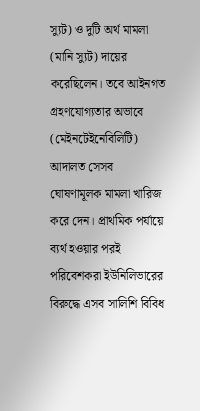স্যুট) ও দুটি অর্থ মামলা (মানি স্যুট) দায়ের করেছিলেন। তবে আইনগত গ্রহণযোগ্যতার অভাবে (মেইনটেইনেবিলিটি) আদালত সেসব ঘোষণামূলক মামলা খারিজ করে দেন। প্রাথমিক পর্যায়ে ব্যর্থ হওয়ার পরই পরিবেশকরা ইউনিলিভারের বিরুদ্ধে এসব সালিশি বিবিধ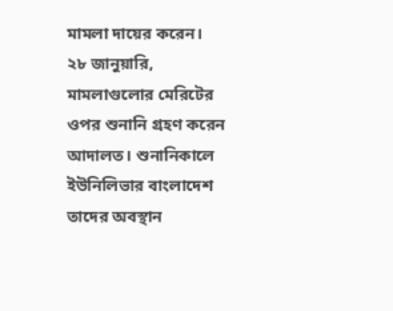মামলা দায়ের করেন।
২৮ জানুয়ারি, মামলাগুলোর মেরিটের ওপর শুনানি গ্রহণ করেন আদালত। শুনানিকালে ইউনিলিভার বাংলাদেশ তাদের অবস্থান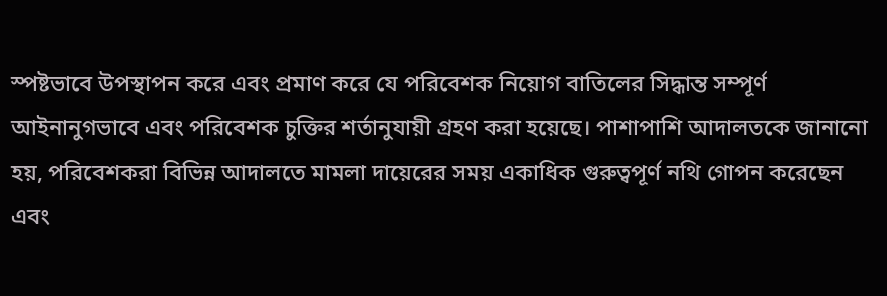স্পষ্টভাবে উপস্থাপন করে এবং প্রমাণ করে যে পরিবেশক নিয়োগ বাতিলের সিদ্ধান্ত সম্পূর্ণ আইনানুগভাবে এবং পরিবেশক চুক্তির শর্তানুযায়ী গ্রহণ করা হয়েছে। পাশাপাশি আদালতকে জানানো হয়, পরিবেশকরা বিভিন্ন আদালতে মামলা দায়েরের সময় একাধিক গুরুত্বপূর্ণ নথি গোপন করেছেন এবং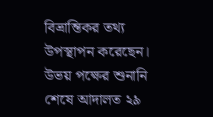বিভ্রান্তিকর তথ্য উপস্থাপন করেছেন।
উভয় পক্ষের শুনানি শেষে আদালত ২৯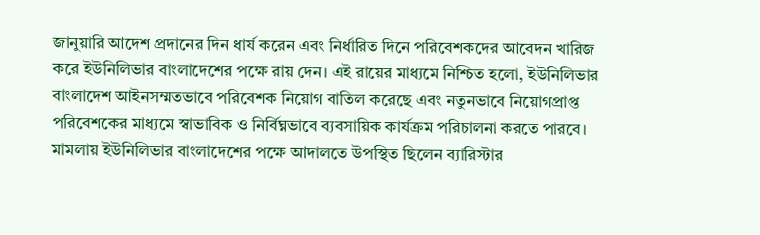জানুয়ারি আদেশ প্রদানের দিন ধার্য করেন এবং নির্ধারিত দিনে পরিবেশকদের আবেদন খারিজ করে ইউনিলিভার বাংলাদেশের পক্ষে রায় দেন। এই রায়ের মাধ্যমে নিশ্চিত হলো, ইউনিলিভার বাংলাদেশ আইনসম্মতভাবে পরিবেশক নিয়োগ বাতিল করেছে এবং নতুনভাবে নিয়োগপ্রাপ্ত পরিবেশকের মাধ্যমে স্বাভাবিক ও নির্বিঘ্নভাবে ব্যবসায়িক কার্যক্রম পরিচালনা করতে পারবে।
মামলায় ইউনিলিভার বাংলাদেশের পক্ষে আদালতে উপস্থিত ছিলেন ব্যারিস্টার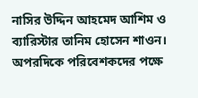নাসির উদ্দিন আহমেদ আশিম ও ব্যারিস্টার তানিম হোসেন শাওন। অপরদিকে পরিবেশকদের পক্ষে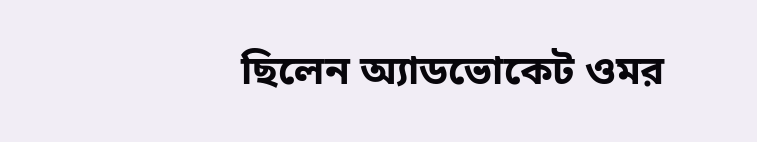ছিলেন অ্যাডভোকেট ওমর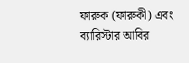ফারুক (ফারুকী) এবং ব্যারিস্টার আবির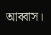আব্বাস।